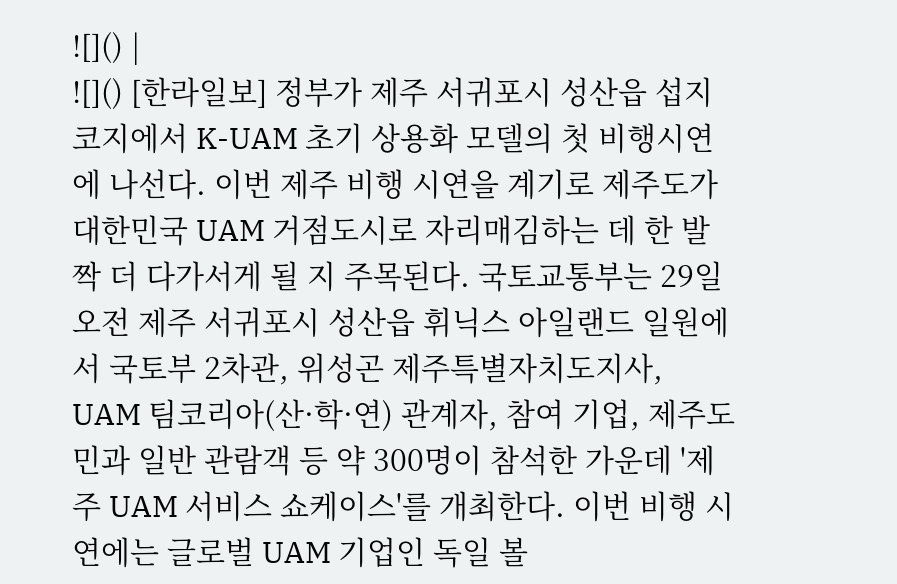![]() |
![]() [한라일보] 정부가 제주 서귀포시 성산읍 섭지코지에서 K-UAM 초기 상용화 모델의 첫 비행시연에 나선다. 이번 제주 비행 시연을 계기로 제주도가 대한민국 UAM 거점도시로 자리매김하는 데 한 발짝 더 다가서게 될 지 주목된다. 국토교통부는 29일 오전 제주 서귀포시 성산읍 휘닉스 아일랜드 일원에서 국토부 2차관, 위성곤 제주특별자치도지사, UAM 팀코리아(산·학·연) 관계자, 참여 기업, 제주도민과 일반 관람객 등 약 300명이 참석한 가운데 '제주 UAM 서비스 쇼케이스'를 개최한다. 이번 비행 시연에는 글로벌 UAM 기업인 독일 볼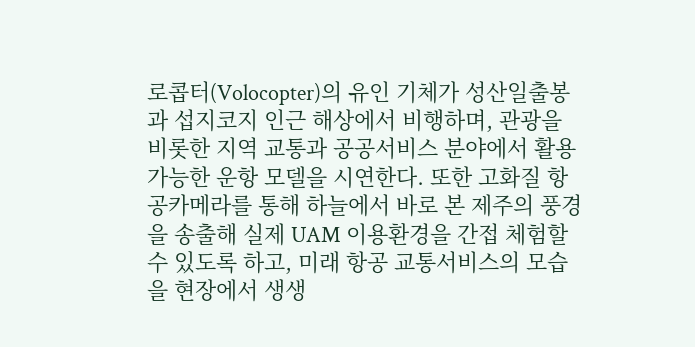로콥터(Volocopter)의 유인 기체가 성산일출봉과 섭지코지 인근 해상에서 비행하며, 관광을 비롯한 지역 교통과 공공서비스 분야에서 활용 가능한 운항 모델을 시연한다. 또한 고화질 항공카메라를 통해 하늘에서 바로 본 제주의 풍경을 송출해 실제 UAM 이용환경을 간접 체험할 수 있도록 하고, 미래 항공 교통서비스의 모습을 현장에서 생생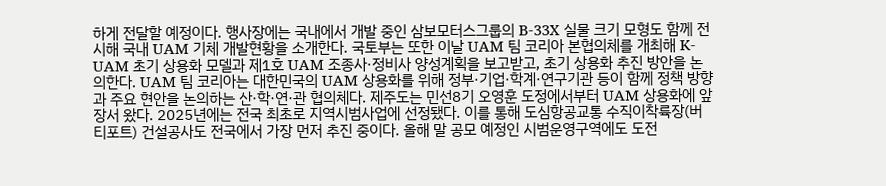하게 전달할 예정이다. 행사장에는 국내에서 개발 중인 삼보모터스그룹의 B-33X 실물 크기 모형도 함께 전시해 국내 UAM 기체 개발현황을 소개한다. 국토부는 또한 이날 UAM 팀 코리아 본협의체를 개최해 K-UAM 초기 상용화 모델과 제1호 UAM 조종사·정비사 양성계획을 보고받고, 초기 상용화 추진 방안을 논의한다. UAM 팀 코리아는 대한민국의 UAM 상용화를 위해 정부·기업·학계·연구기관 등이 함께 정책 방향과 주요 현안을 논의하는 산·학·연·관 협의체다. 제주도는 민선8기 오영훈 도정에서부터 UAM 상용화에 앞장서 왔다. 2025년에는 전국 최초로 지역시범사업에 선정됐다. 이를 통해 도심항공교통 수직이착륙장(버티포트) 건설공사도 전국에서 가장 먼저 추진 중이다. 올해 말 공모 예정인 시범운영구역에도 도전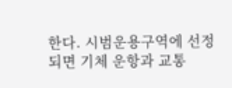한다. 시범운용구역에 선정되면 기체 운항과 교통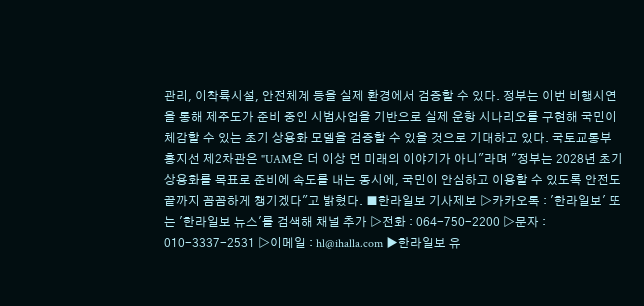관리, 이착륙시설, 안전체계 등을 실제 환경에서 검증할 수 있다. 정부는 이번 비행시연을 통해 제주도가 준비 중인 시범사업을 기반으로 실제 운항 시나리오를 구현해 국민이 체감할 수 있는 초기 상용화 모델을 검증할 수 있을 것으로 기대하고 있다. 국토교통부 홍지선 제2차관은 "UAM은 더 이상 먼 미래의 이야기가 아니"라며 "정부는 2028년 초기 상용화를 목표로 준비에 속도를 내는 동시에, 국민이 안심하고 이용할 수 있도록 안전도 끝까지 꼼꼼하게 챙기겠다"고 밝혔다. ■한라일보 기사제보 ▷카카오톡 : '한라일보' 또는 '한라일보 뉴스'를 검색해 채널 추가 ▷전화 : 064-750-2200 ▷문자 : 010-3337-2531 ▷이메일 : hl@ihalla.com ▶한라일보 유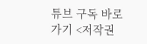튜브 구독 바로가기 <저작권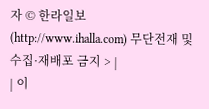자 © 한라일보 (http://www.ihalla.com) 무단전재 및 수집·재배포 금지 > |
| 이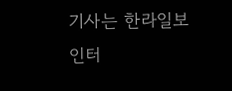기사는 한라일보 인터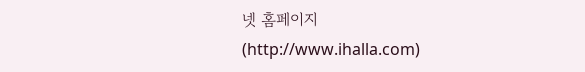넷 홈페이지(http://www.ihalla.com)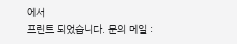에서
프린트 되었습니다. 문의 메일 :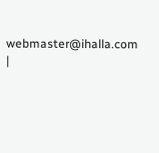webmaster@ihalla.com |